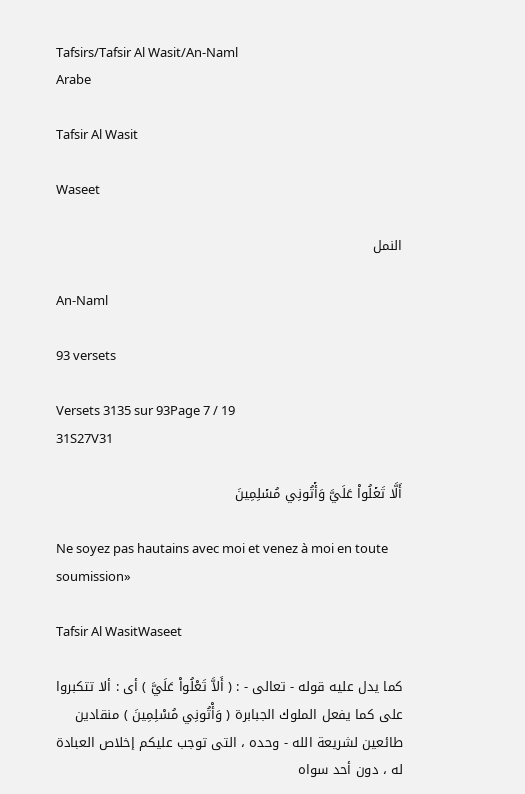Tafsirs/Tafsir Al Wasit/An-Naml
Arabe

Tafsir Al Wasit

Waseet

النمل

An-Naml

93 versets

Versets 3135 sur 93Page 7 / 19
31S27V31

أَلَّا تَعۡلُواْ عَلَيَّ وَأۡتُونِي مُسۡلِمِينَ

Ne soyez pas hautains avec moi et venez à moi en toute soumission»

Tafsir Al WasitWaseet

كما يدل عليه قوله - تعالى - : ( أَلاَّ تَعْلُواْ عَلَيَّ ) أى : ألا تتكبروا على كما يفعل الملوك الجبابرة ( وَأْتُونِي مُسْلِمِينَ ) منقادين طائعين لشريعة الله - وحده ، التى توجب عليكم إخلاص العبادة له ، دون أحد سواه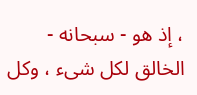، إذ هو - سبحانه - الخالق لكل شىء ، وكل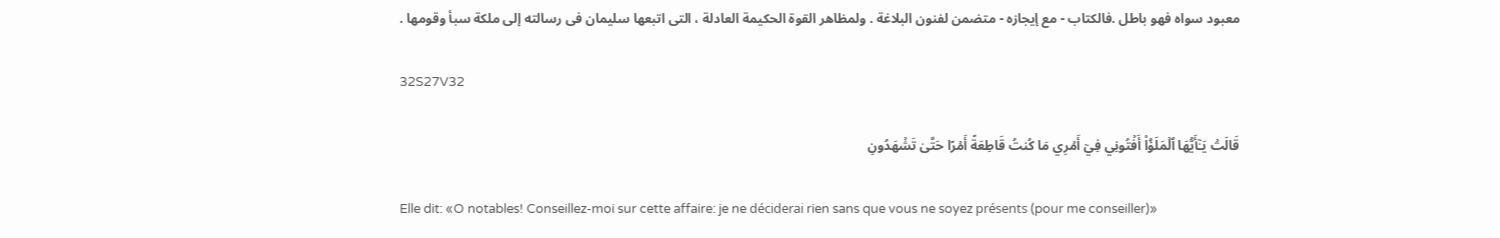معبود سواه فهو باطل .فالكتاب - مع إيجازه - متضمن لفنون البلاغة . ولمظاهر القوة الحكيمة العادلة ، التى اتبعها سليمان فى رسالته إلى ملكة سبأ وقومها .

32S27V32

قَالَتۡ يَـٰٓأَيُّهَا ٱلۡمَلَؤُاْ أَفۡتُونِي فِيٓ أَمۡرِي مَا كُنتُ قَاطِعَةً أَمۡرًا حَتَّىٰ تَشۡهَدُونِ

Elle dit: «O notables! Conseillez-moi sur cette affaire: je ne déciderai rien sans que vous ne soyez présents (pour me conseiller)»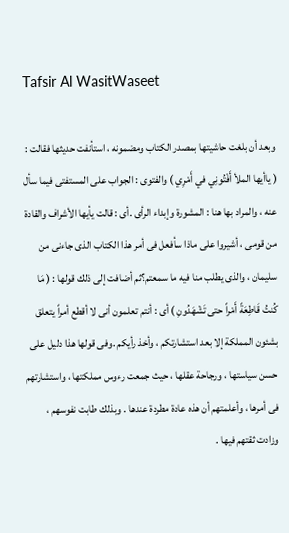Tafsir Al WasitWaseet

وبعد أن بلغت حاشيتها بمصدر الكتاب ومضمونه ، استأنفت حديثها فقالت : ( ياأيها الملأ أَفْتُونِي في أَمْرِي ) والفتوى : الجواب على المستفتى فيما سأل عنه ، والمراد بها هنا : المشورة وإبداء الرأى .أى : قالت يأيها الأشراف والقادة من قومى ، أشيروا على ماذا سأفعل فى أمر هذا الكتاب الذى جاءنى من سليمان ، والذى يطلب منا فيه ما سمعتم؟ثم أضافت إلى ذلك قولها : ( مَا كُنتُ قَاطِعَةً أَمْراً حتى تَشْهَدُونِ ) أى : أنتم تعلمون أنى لا أقطع أمراً يتعلق بشئون المملكة إلا بعد استشارتكم ، وأخذ رأيكم .وفى قولها هذا دليل على حسن سياستها ، ورجاحة عقلها ، حيث جمعت رءوس مملكتها ، واستشارتهم فى أمرها ، وأعلمتهم أن هذه عادة مطردة عندها . وبذلك طابت نفوسهم ، وزادت ثقتهم فيها .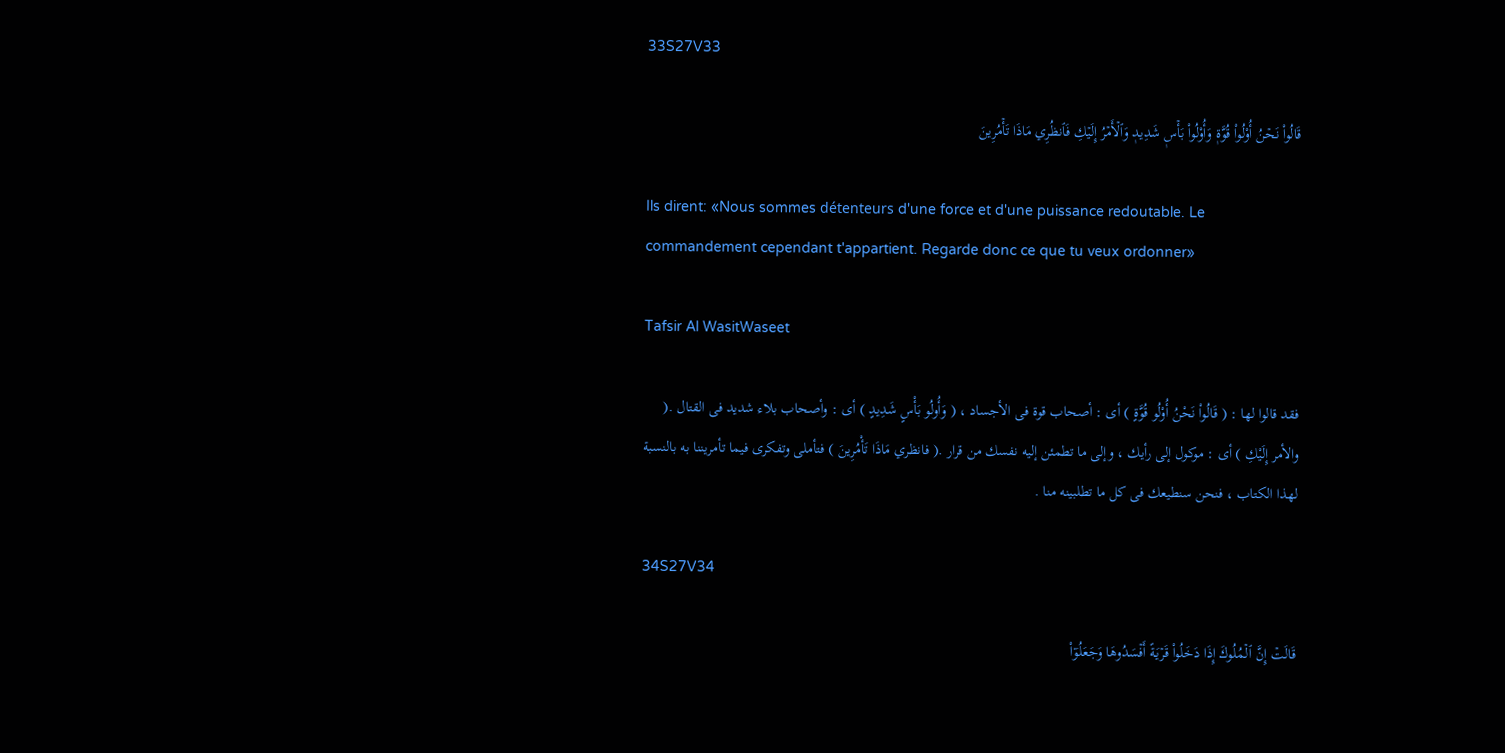33S27V33

قَالُواْ نَحۡنُ أُوْلُواْ قُوَّةٖ وَأُوْلُواْ بَأۡسٖ شَدِيدٖ وَٱلۡأَمۡرُ إِلَيۡكِ فَٱنظُرِي مَاذَا تَأۡمُرِينَ

Ils dirent: «Nous sommes détenteurs d'une force et d'une puissance redoutable. Le commandement cependant t'appartient. Regarde donc ce que tu veux ordonner»

Tafsir Al WasitWaseet

فقد قالوا لها : ( قَالُواْ نَحْنُ أُوْلُو قُوَّةٍ ) أى : أصحاب قوة فى الأجساد ، ( وَأُولُو بَأْسٍ شَدِيدٍ ) أى : وأصحاب بلاء شديد فى القتال .( والأمر إِلَيْكِ ) أى : موكول إلى رأيك ، وإلى ما تطمئن إليه نفسك من قرار .( فانظري مَاذَا تَأْمُرِينَ ) فتأملى وتفكرى فيما تأمريننا به بالنسبة لهذا الكتاب ، فنحن سنطيعك فى كل ما تطلبينه منا .

34S27V34

قَالَتۡ إِنَّ ٱلۡمُلُوكَ إِذَا دَخَلُواْ قَرۡيَةً أَفۡسَدُوهَا وَجَعَلُوٓاْ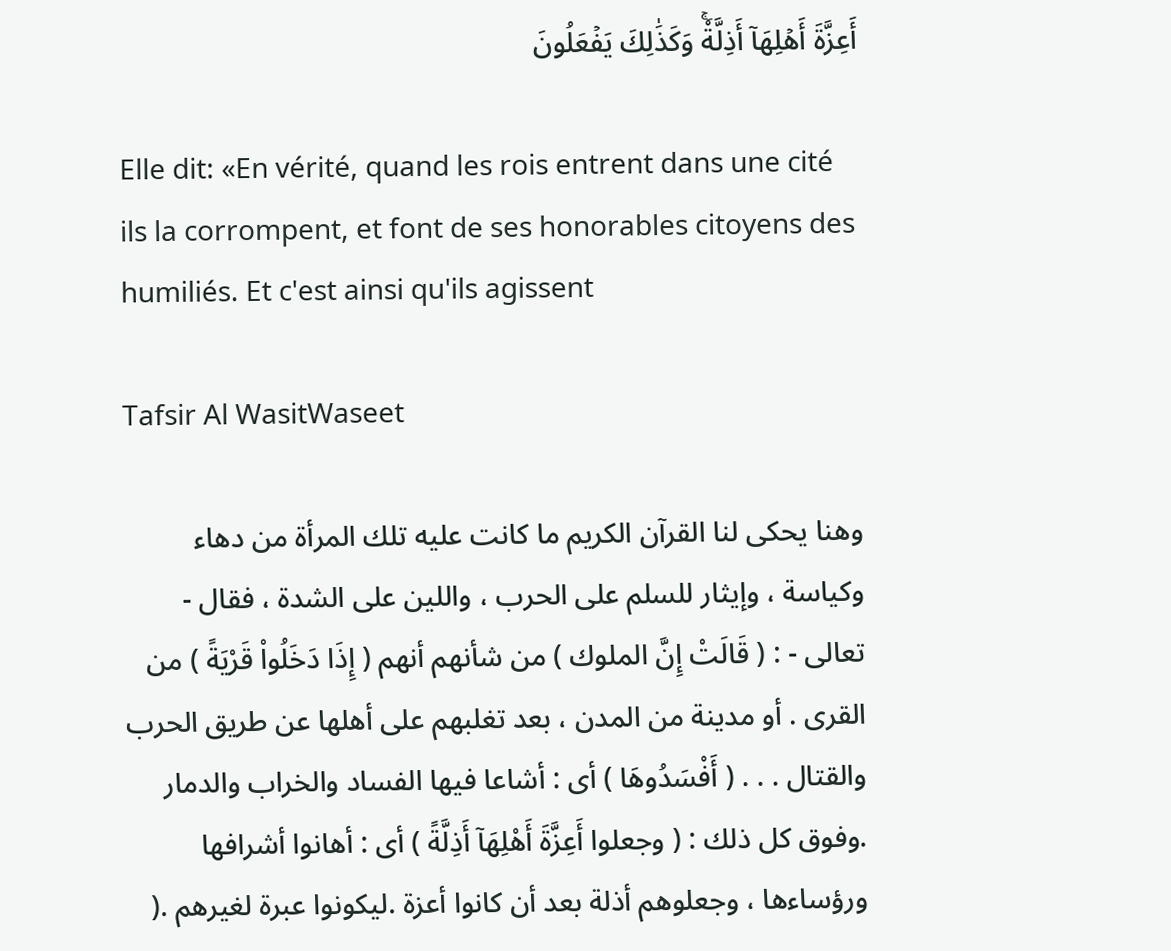أَعِزَّةَ أَهۡلِهَآ أَذِلَّةٗۚ وَكَذَٰلِكَ يَفۡعَلُونَ

Elle dit: «En vérité, quand les rois entrent dans une cité ils la corrompent, et font de ses honorables citoyens des humiliés. Et c'est ainsi qu'ils agissent

Tafsir Al WasitWaseet

وهنا يحكى لنا القرآن الكريم ما كانت عليه تلك المرأة من دهاء وكياسة ، وإيثار للسلم على الحرب ، واللين على الشدة ، فقال - تعالى - : ( قَالَتْ إِنَّ الملوك ) من شأنهم أنهم ( إِذَا دَخَلُواْ قَرْيَةً ) من القرى . أو مدينة من المدن ، بعد تغلبهم على أهلها عن طريق الحرب والقتال . . . ( أَفْسَدُوهَا ) أى : أشاعا فيها الفساد والخراب والدمار .وفوق كل ذلك : ( وجعلوا أَعِزَّةَ أَهْلِهَآ أَذِلَّةً ) أى : أهانوا أشرافها ورؤساءها ، وجعلوهم أذلة بعد أن كانوا أعزة .ليكونوا عبرة لغيرهم .(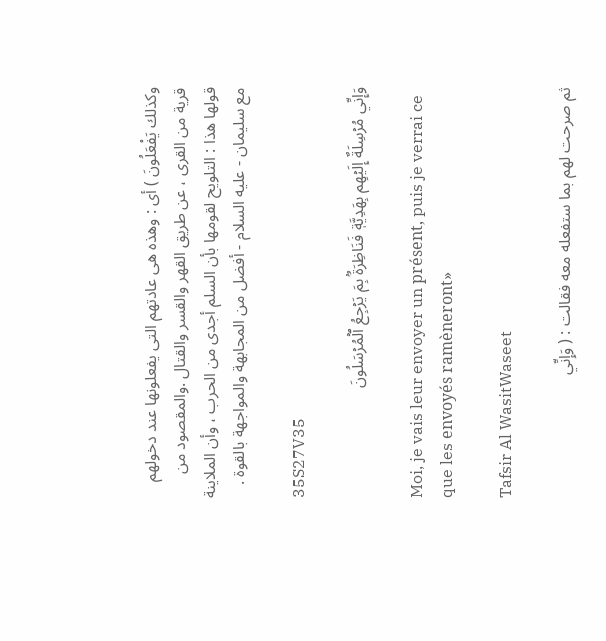وكذلك يَفْعَلُونَ ) أى : وهذه هى عادتهم التى يفعلونها عند دخولهم قرية من القرى ، عن طريق القهر والقسر والقتال .والمقصود من قولها هذا : التلويح لقومها بأن السلم أجدى من الحرب ، وأن الملاينة مع سليمان - عليه السلام - أفضل من المجابهة والمواجهة بالقوة .

35S27V35

وَإِنِّي مُرۡسِلَةٌ إِلَيۡهِم بِهَدِيَّةٖ فَنَاظِرَةُۢ بِمَ يَرۡجِعُ ٱلۡمُرۡسَلُونَ

Moi, je vais leur envoyer un présent, puis je verrai ce que les envoyés ramèneront»

Tafsir Al WasitWaseet

ثم صرحت لهم بما ستفعله معه فقالت : ( وَإِنِّي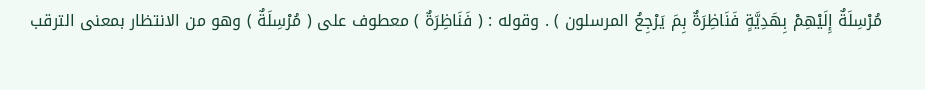مُرْسِلَةٌ إِلَيْهِمْ بِهَدِيَّةٍ فَنَاظِرَةٌ بِمَ يَرْجِعُ المرسلون ) . وقوله : ( فَنَاظِرَةٌ ) معطوف على ( مُرْسِلَةٌ ) وهو من الانتظار بمعنى الترقب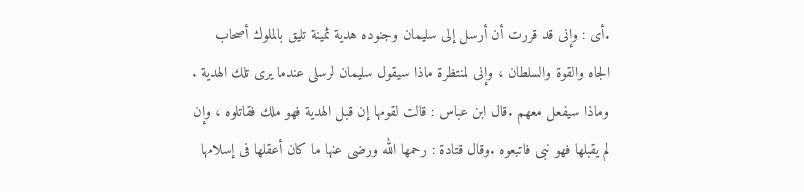.أى : وإنى قد قررت أن أرسل إلى سليمان وجنوده هدية ثمينة تليق بالملوك أصحاب الجاه والقوة والسلطان ، وإنى لمنتظرة ماذا سيقول سليمان لرسلى عندما يرى تلك الهدية . وماذا سيفعل معهم .قال ابن عباس : قالت لقومها إن قبل الهدية فهو ملك فقاتلوه ، وإن لم يقبلها فهو نبى فاتبعوه .وقال قتادة : رحمها الله ورضى عنها ما كان أعقلها فى إسلامها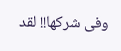وفى شركها!! لقد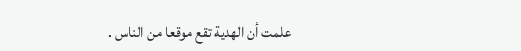علمت أن الهدية تقع موقعا من الناس .